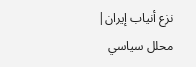نزع أنياب إيران| محلل سياسي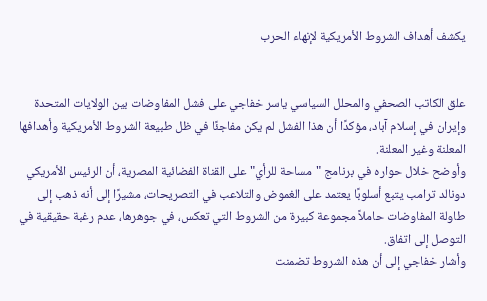يكشف أهداف الشروط الأمريكية لإنهاء الحرب


علق الكاتب الصحفي والمحلل السياسي ياسر خفاجي على فشل المفاوضات بين الولايات المتحدة وإيران في إسلام آباد، مؤكدًا أن هذا الفشل لم يكن مفاجئًا في ظل طبيعة الشروط الأمريكية وأهدافها المعلنة وغير المعلنة.
وأوضح خلال حواره في برنامج "مساحة للرأي" على القناة الفضائية المصرية، أن الرئيس الأمريكي دونالد ترامب يتبع أسلوبًا يعتمد على الغموض والتلاعب في التصريحات، مشيرًا إلى أنه ذهب إلى طاولة المفاوضات حاملاً مجموعة كبيرة من الشروط التي تعكس، في جوهرها، عدم رغبة حقيقية في التوصل إلى اتفاق.
وأشار خفاجي إلى أن هذه الشروط تضمنت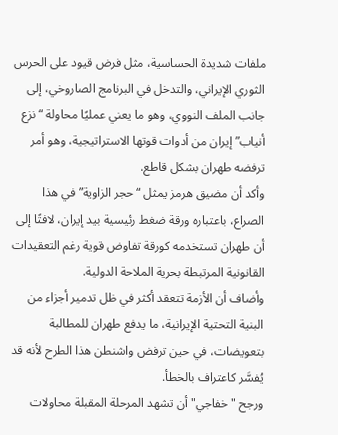ملفات شديدة الحساسية، مثل فرض قيود على الحرس الثوري الإيراني، والتدخل في البرنامج الصاروخي، إلى جانب الملف النووي، وهو ما يعني عمليًا محاولة “نزع أنياب” إيران من أدوات قوتها الاستراتيجية، وهو أمر ترفضه طهران بشكل قاطع.
وأكد أن مضيق هرمز يمثل “حجر الزاوية” في هذا الصراع، باعتباره ورقة ضغط رئيسية بيد إيران، لافتًا إلى أن طهران تستخدمه كورقة تفاوض قوية رغم التعقيدات القانونية المرتبطة بحرية الملاحة الدولية.
وأضاف أن الأزمة تتعقد أكثر في ظل تدمير أجزاء من البنية التحتية الإيرانية، ما يدفع طهران للمطالبة بتعويضات، في حين ترفض واشنطن هذا الطرح لأنه قد يُفسَّر كاعتراف بالخطأ.
ورجح "خفاجي" أن تشهد المرحلة المقبلة محاولات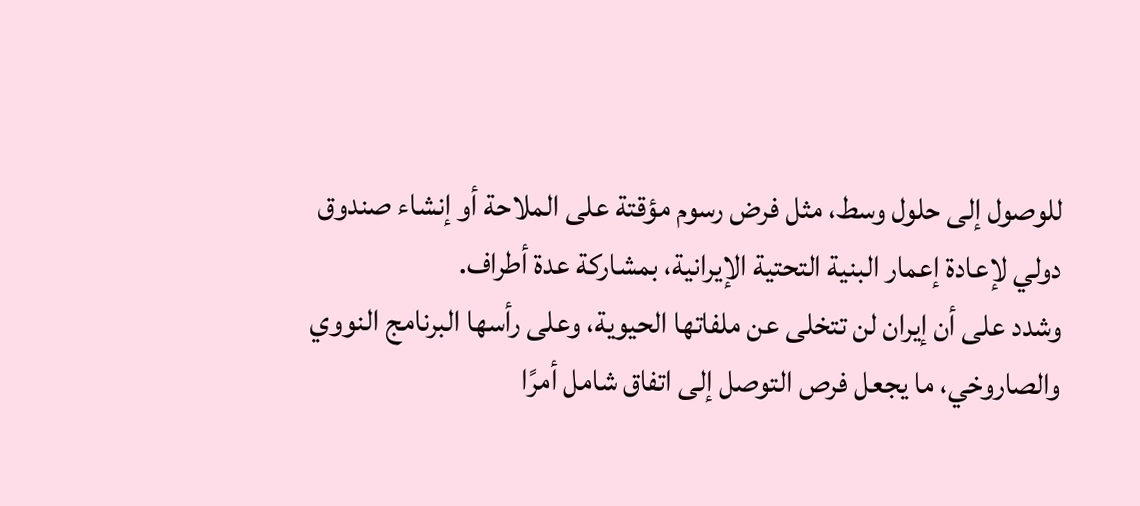للوصول إلى حلول وسط، مثل فرض رسوم مؤقتة على الملاحة أو إنشاء صندوق دولي لإعادة إعمار البنية التحتية الإيرانية، بمشاركة عدة أطراف.
وشدد على أن إيران لن تتخلى عن ملفاتها الحيوية، وعلى رأسها البرنامج النووي والصاروخي، ما يجعل فرص التوصل إلى اتفاق شامل أمرًا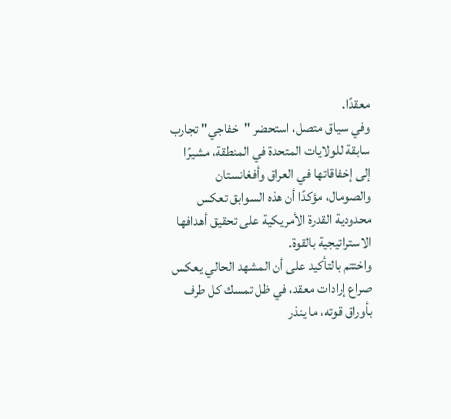معقدًا.
وفي سياق متصل، استحضر "خفاجي" تجارب سابقة للولايات المتحدة في المنطقة، مشيرًا إلى إخفاقاتها في العراق وأفغانستان والصومال، مؤكدًا أن هذه السوابق تعكس محدودية القدرة الأمريكية على تحقيق أهدافها الاستراتيجية بالقوة.
واختتم بالتأكيد على أن المشهد الحالي يعكس صراع إرادات معقد، في ظل تمسك كل طرف بأوراق قوته، ما ينذر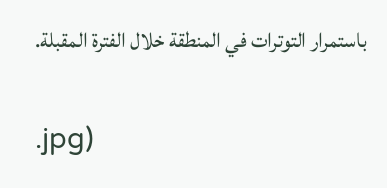باستمرار التوترات في المنطقة خلال الفترة المقبلة.

.jpg)